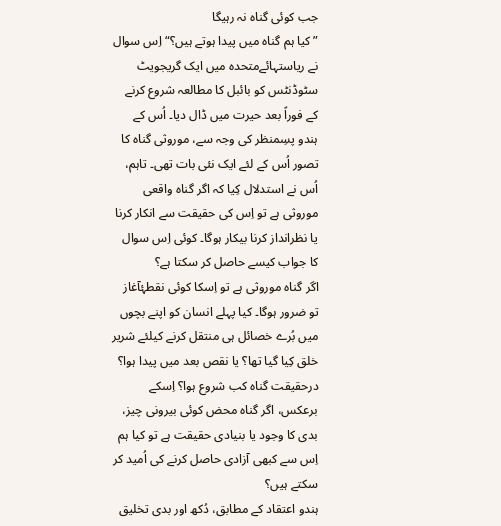جب کوئی گناہ نہ رہیگا
”کیا ہم گناہ میں پیدا ہوتے ہیں؟“ اِس سوال نے ریاستہائےمتحدہ میں ایک گریجویٹ سٹوڈنٹس کو بائبل کا مطالعہ شروع کرنے کے فوراً بعد حیرت میں ڈال دیا۔ اُس کے ہندو پسِمنظر کی وجہ سے، موروثی گناہ کا تصور اُس کے لئے ایک نئی بات تھی۔ تاہم، اُس نے استدلال کِیا کہ اگر گناہ واقعی موروثی ہے تو اِس کی حقیقت سے انکار کرنا یا نظرانداز کرنا بیکار ہوگا۔ کوئی اِس سوال کا جواب کیسے حاصل کر سکتا ہے؟
اگر گناہ موروثی ہے تو اِسکا کوئی نقطۂآغاز تو ضرور ہوگا۔ کیا پہلے انسان کو اپنے بچوں میں بُرے خصائل ہی منتقل کرنے کیلئے شریر خلق کِیا گیا تھا؟ یا نقص بعد میں پیدا ہوا؟ درحقیقت گناہ کب شروع ہوا؟ اِسکے برعکس، اگر گناہ محض کوئی بیرونی چیز، بدی کا وجود یا بنیادی حقیقت ہے تو کیا ہم اِس سے کبھی آزادی حاصل کرنے کی اُمید کر سکتے ہیں؟
ہندو اعتقاد کے مطابق، دُکھ اور بدی تخلیق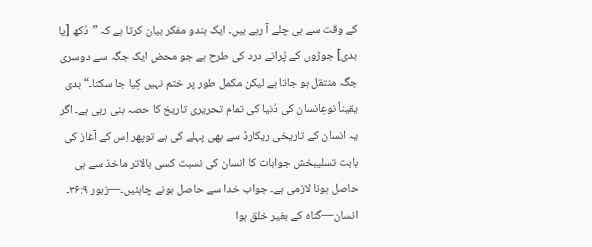کے وقت سے ہی چلے آ رہے ہیں۔ ایک ہندو مفکر بیان کرتا ہے کہ ”دُکھ [یا بدی] جوڑوں کے پُرانے درد کی طرح ہے جو محض ایک جگہ سے دوسری جگہ منتقل ہو جاتا ہے لیکن مکمل طور پر ختم نہیں کِیا جا سکتا۔“ بدی یقیناً نوعِانسان کی دُنیا کی تمام تحریری تاریخ کا حصہ بنی رہی ہے۔ اگر یہ انسان کے تاریخی ریکارڈ سے بھی پہلے کی ہے توپھر اِس کے آغاز کی بابت تسلیبخش جوابات کا انسان کی نسبت کسی بالاتر ماخذ سے ہی حاصل ہونا لازمی ہے۔ جواب خدا سے حاصل ہونے چاہئیں۔—زبور ۳۶:۹۔
انسان—گناہ کے بغیر خلق ہوا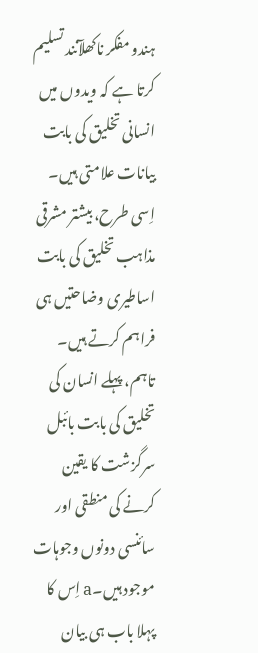ہندو مفکر ناکھلآنند تسلیم کرتا ہے کہ ویدوں میں انسانی تخلیق کی بابت بیانات علامتی ہیں۔ اِسی طرح، بیشتر مشرقی مذاہب تخلیق کی بابت اساطیری وضاحتیں ہی فراہم کرتے ہیں۔ تاہم، پہلے انسان کی تخلیق کی بابت بائبل سرگزشت کا یقین کرنے کی منطقی اور سائنسی دونوں وجوہات موجود ہیں۔a اِس کا پہلا باب ہی بیان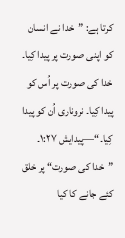کرتا ہے: ”خدا نے انسان کو اپنی صورت پر پیدا کِیا۔ خدا کی صورت پر اُس کو پیدا کِیا۔ نروناری اُن کو پیدا کِیا۔“—پیدایش ۱:۲۷۔
”خدا کی صورت“ پر خلق کئے جانے کا کیا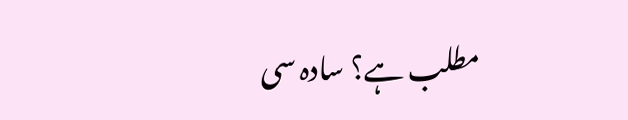مطلب ہے؟ سادہ سی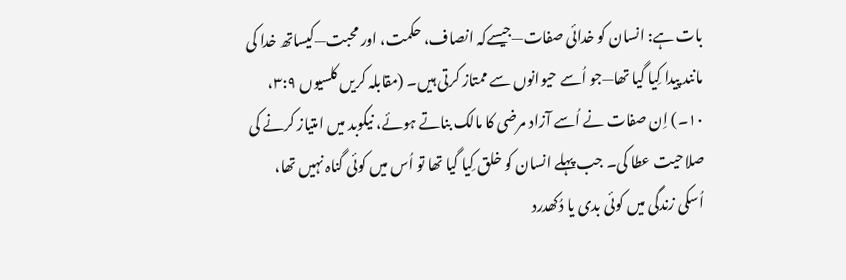بات ہے: انسان کو خدائی صفات—جیسےکہ انصاف، حکمت، اور محبت—کیساتھ خدا کی مانند پیدا کِیا گیا تھا—جو اُسے حیوانوں سے ممتاز کرتی ہیں۔ (مقابلہ کریں کلسیوں ۳:۹، ۱۰۔) اِن صفات نے اُسے آزاد مرضی کا مالک بناتے ہوئے، نیکوبد میں امتیاز کرنے کی صلاحیت عطا کی۔ جب پہلے انسان کو خلق کِیا گیا تھا تو اُس میں کوئی گناہ نہیں تھا، اُسکی زندگی میں کوئی بدی یا دُکھدرد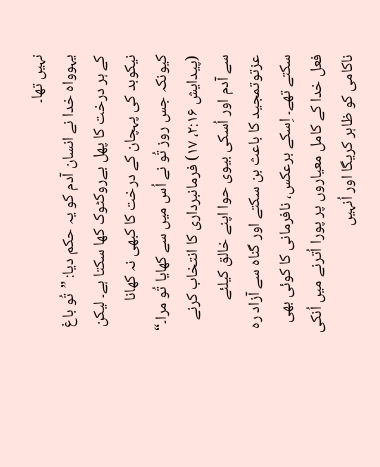نہیں تھا۔
یہوواہ خدا نے انسان آدم کو یہ حکم دیا: ”تُو باغ کے ہر درخت کا پھل بےروکٹوک کھا سکتا ہے۔ لیکن نیکوبد کی پہچان کے درخت کا کبھی نہ کھانا کیونکہ جس روز تُو نے اُس میں سے کھایا تُو مرا۔“ (پیدایش ۲:۱۶، ۱۷) فرمانبرداری کا انتخاب کرنے سے آدم اور اُسکی بیوی حوا اپنے خالق کیلئے عزتوتمجید کا باعث بن سکتے اور گناہ سے آزاد رہ سکتے تھے۔ اِسکے برعکس، نافرمانی کا کوئی بھی فعل خدا کے کامل معیاروں پر پورا اُترنے میں اُنکی ناکامی کو ظاہر کریگا اور اُنہیں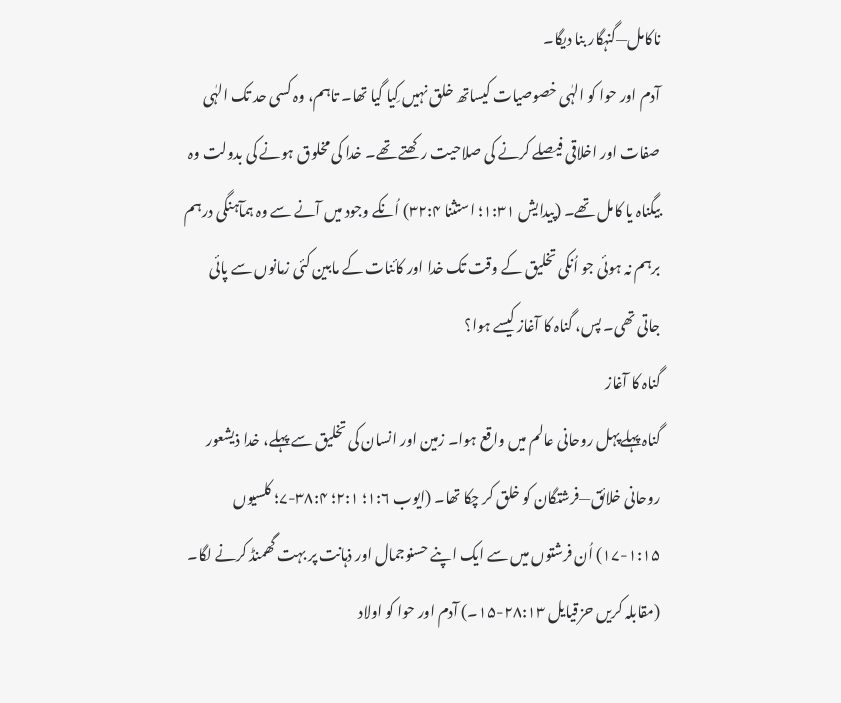ناکامل—گنہگار بنا دیگا۔
آدم اور حوا کو الہٰی خصوصیات کیساتھ خلق نہیں کِیا گیا تھا۔ تاہم، وہ کسی حد تک الہٰی صفات اور اخلاقی فیصلے کرنے کی صلاحیت رکھتے تھے۔ خدا کی مخلوق ہونے کی بدولت وہ بیگناہ یا کامل تھے۔ (پیدایش ۱:۳۱؛ استثنا ۳۲:۴) اُنکے وجود میں آنے سے وہ ہمآہنگی درہم برہم نہ ہوئی جو اُنکی تخلیق کے وقت تک خدا اور کائنات کے مابین کئی زمانوں سے پائی جاتی تھی۔ پس، گناہ کا آغاز کیسے ہوا؟
گناہ کا آغاز
گناہ پہلےپہل روحانی عالم میں واقع ہوا۔ زمین اور انسان کی تخلیق سے پہلے، خدا ذیشعور روحانی خلائق—فرشتگان کو خلق کر چکا تھا۔ (ایوب ۱:۶؛ ۲:۱؛ ۳۸:۴-۷؛ کلسیوں ۱:۱۵-۱۷) اُن فرشتوں میں سے ایک اپنے حسنوجمال اور ذہانت پر بہت گھمنڈ کرنے لگا۔ (مقابلہ کریں حزقیایل ۲۸:۱۳-۱۵۔) آدم اور حوا کو اولاد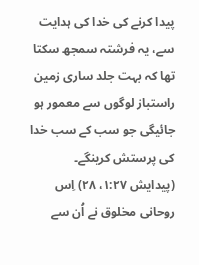پیدا کرنے کی خدا کی ہدایت سے، یہ فرشتہ سمجھ سکتا تھا کہ بہت جلد ساری زمین راستباز لوگوں سے معمور ہو جائیگی جو سب کے سب خدا کی پرستش کرینگے۔ (پیدایش ۱:۲۷، ۲۸) اِس روحانی مخلوق نے اُن سے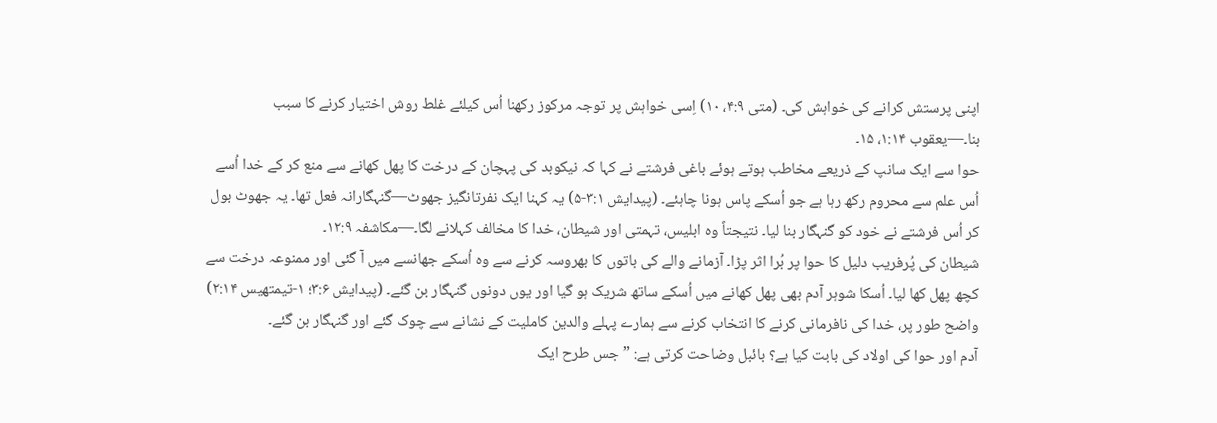اپنی پرستش کرانے کی خواہش کی۔ (متی ۴:۹، ۱۰) اِسی خواہش پر توجہ مرکوز رکھنا اُس کیلئے غلط روش اختیار کرنے کا سبب بنا۔—یعقوب ۱:۱۴، ۱۵۔
حوا سے ایک سانپ کے ذریعے مخاطب ہوتے ہوئے باغی فرشتے نے کہا کہ نیکوبد کی پہچان کے درخت کا پھل کھانے سے منع کر کے خدا اُسے اُس علم سے محروم رکھ رہا ہے جو اُسکے پاس ہونا چاہئے۔ (پیدایش ۳:۱-۵) یہ کہنا ایک نفرتانگیز جھوٹ—گنہگارانہ فعل تھا۔ یہ جھوٹ بول کر اُس فرشتے نے خود کو گنہگار بنا لیا۔ نتیجتاً وہ ابلیس، تہمتی اور شیطان، خدا کا مخالف کہلانے لگا۔—مکاشفہ ۱۲:۹۔
شیطان کی پُرفریب دلیل کا حوا پر بُرا اثر پڑا۔ آزمانے والے کی باتوں کا بھروسہ کرنے سے وہ اُسکے جھانسے میں آ گئی اور ممنوعہ درخت سے کچھ پھل کھا لیا۔ اُسکا شوہر آدم بھی پھل کھانے میں اُسکے ساتھ شریک ہو گیا اور یوں دونوں گنہگار بن گئے۔ (پیدایش ۳:۶؛ ۱-تیمتھیس ۲:۱۴) واضح طور پر، خدا کی نافرمانی کرنے کا انتخاب کرنے سے ہمارے پہلے والدین کاملیت کے نشانے سے چوک گئے اور گنہگار بن گئے۔
آدم اور حوا کی اولاد کی بابت کیا ہے؟ بائبل وضاحت کرتی ہے: ”جس طرح ایک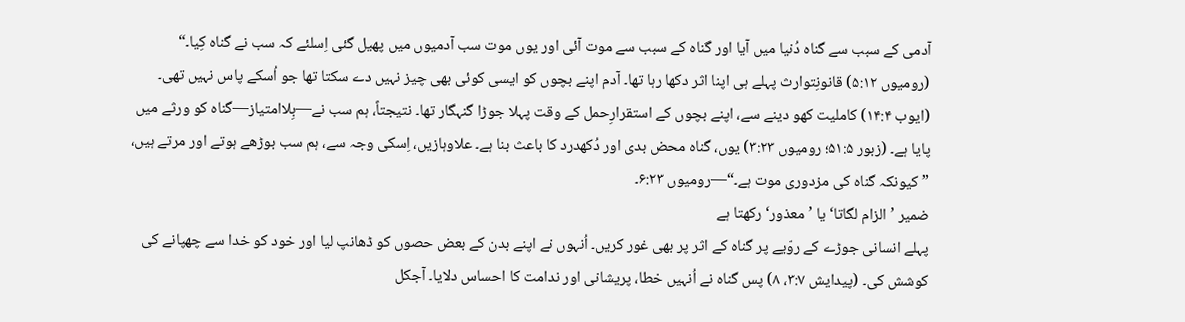آدمی کے سبب سے گناہ دُنیا میں آیا اور گناہ کے سبب سے موت آئی اور یوں موت سب آدمیوں میں پھیل گئی اِسلئے کہ سب نے گناہ کِیا۔“ (رومیوں ۵:۱۲) قانونِتوارث پہلے ہی اپنا اثر دکھا رہا تھا۔ آدم اپنے بچوں کو ایسی کوئی بھی چیز نہیں دے سکتا تھا جو اُسکے پاس نہیں تھی۔ (ایوب ۱۴:۴) کاملیت کھو دینے سے، اپنے بچوں کے استقرارِحمل کے وقت پہلا جوڑا گنہگار تھا۔ نتیجتاً، ہم سب نے—بِلاامتیاز—گناہ کو ورثے میں پایا ہے۔ (زبور ۵۱:۵؛ رومیوں ۳:۲۳) یوں، گناہ محض بدی اور دُکھدرد کا باعث بنا ہے۔ علاوہازیں، اِسکی وجہ سے، ہم سب بوڑھے ہوتے اور مرتے ہیں، ”کیونکہ گناہ کی مزدوری موت ہے۔“—رومیوں ۶:۲۳۔
ضمیر ’الزام لگاتا‘ یا ’معذور‘ رکھتا ہے
پہلے انسانی جوڑے کے روّیے پر گناہ کے اثر پر بھی غور کریں۔ اُنہوں نے اپنے بدن کے بعض حصوں کو ڈھانپ لیا اور خود کو خدا سے چھپانے کی کوشش کی۔ (پیدایش ۳:۷، ۸) پس گناہ نے اُنہیں خطا، پریشانی اور ندامت کا احساس دلایا۔ آجکل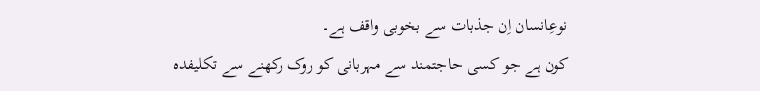نوعِانسان اِن جذبات سے بخوبی واقف ہے۔
کون ہے جو کسی حاجتمند سے مہربانی کو روک رکھنے سے تکلیفدہ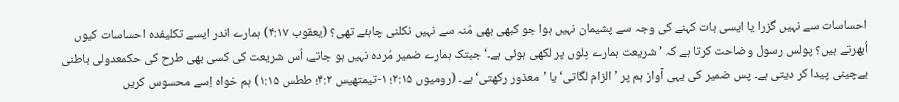احساسات سے نہیں گزرا یا ایسی بات کہنے کی وجہ سے پشیمان نہیں ہوا جو کبھی بھی مُنہ سے نہیں نکلنی چاہئے تھی؟ (یعقوب ۴:۱۷) ہمارے اندر ایسے تکلیفدہ احساسات کیوں اُبھرتے ہیں؟ پولس رسول وضاحت کرتا ہے کہ ’شریعت ہمارے دِلوں پر لکھی ہوئی ہے۔‘ جبتک ہمارے ضمیر مُردہ نہیں ہو جاتے، اُس شریعت کی کسی بھی طرح کی حکمعدولی باطنی بےچینی پیدا کر دیتی ہے۔ پس ضمیر کی یہی آواز ہم پر ’الزام لگاتی‘ یا ’معذور رکھتی‘ ہے۔ (رومیوں ۲:۱۵؛ ۱-تیمتھیس ۴:۲؛ ططس ۱:۱۵) ہم خواہ اِسے محسوس کریں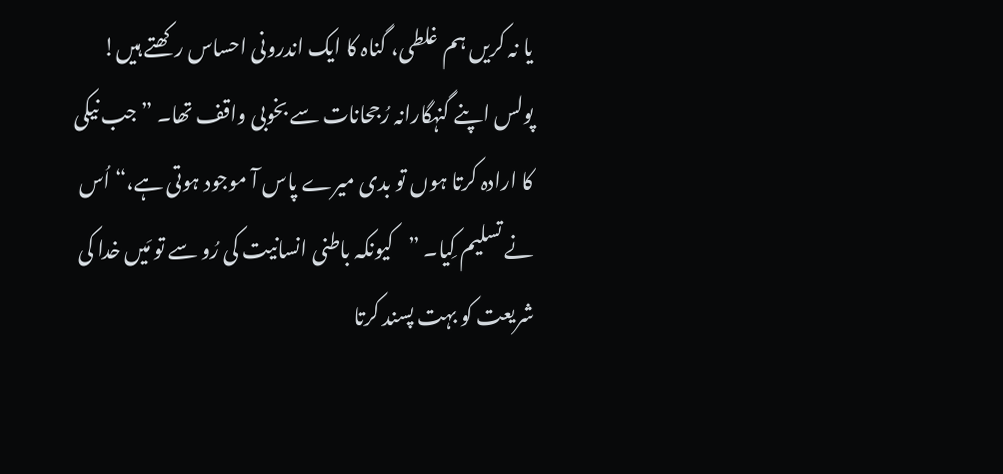یا نہ کریں ہم غلطی، گناہ کا ایک اندرونی احساس رکھتے ہیں!
پولس اپنے گنہگارانہ رُجحانات سے بخوبی واقف تھا۔ ”جب نیکی کا ارادہ کرتا ہوں تو بدی میرے پاس آ موجود ہوتی ہے،“ اُس نے تسلیم کِیا۔ ”کیونکہ باطنی انسانیت کی رُو سے تو مَیں خدا کی شریعت کو بہت پسند کرتا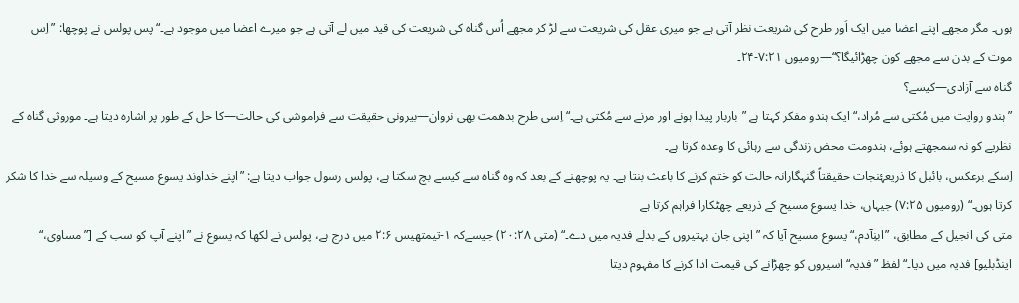ہوں۔ مگر مجھے اپنے اعضا میں ایک اَور طرح کی شریعت نظر آتی ہے جو میری عقل کی شریعت سے لڑ کر مجھے اُس گناہ کی شریعت کی قید میں لے آتی ہے جو میرے اعضا میں موجود ہے۔“ پس پولس نے پوچھا: ”اِس موت کے بدن سے مجھے کون چھڑائیگا؟“—رومیوں ۷:۲۱-۲۴۔
گناہ سے آزادی—کیسے؟
”ہندو روایت میں مُکتی سے مُراد،“ ایک ہندو مفکر کہتا ہے ”باربار پیدا ہونے اور مرنے سے مُکتی ہے۔“ اِسی طرح بدھمت بھی نروان—بیرونی حقیقت سے فراموشی کی حالت—کا حل کے طور پر اشارہ دیتا ہے۔ موروثی گناہ کے نظریے کو نہ سمجھتے ہوئے، ہندومت محض زندگی سے رہائی کا وعدہ کرتا ہے۔
اِسکے برعکس، بائبل کا ذریعۂنجات حقیقتاً گنہگارانہ حالت کو ختم کرنے کا باعث بنتا ہے۔ یہ پوچھنے کے بعد کہ وہ گناہ سے کیسے بچ سکتا ہے، پولس رسول جواب دیتا ہے: ”اپنے خداوند یسوع مسیح کے وسیلہ سے خدا کا شکر کرتا ہوں۔“ (رومیوں ۷:۲۵) جیہاں، خدا یسوع مسیح کے ذریعے چھٹکارا فراہم کرتا ہے
متی کی انجیل کے مطابق، ”ابنِآدم،“ یسوع مسیح آیا کہ ”اپنی جان بہتیروں کے بدلے فدیہ میں دے۔“ (متی ۲۰:۲۸) جیسےکہ ۱-تیمتھیس ۲:۶ میں درج ہے، پولس نے لکھا کہ یسوع نے ”اپنے آپ کو سب کے [”مساوی،“ اینڈبلیو] فدیہ میں دیا۔“ لفظ ”فدیہ“ اسیروں کو چھڑانے کی قیمت ادا کرنے کا مفہوم دیتا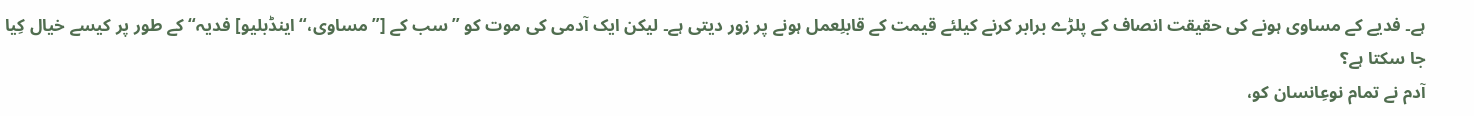ہے۔ فدیے کے مساوی ہونے کی حقیقت انصاف کے پلڑے برابر کرنے کیلئے قیمت کے قابلِعمل ہونے پر زور دیتی ہے۔ لیکن ایک آدمی کی موت کو ”سب کے [”مساوی،“ اینڈبلیو] فدیہ“ کے طور پر کیسے خیال کِیا جا سکتا ہے؟
آدم نے تمام نوعِانسان کو،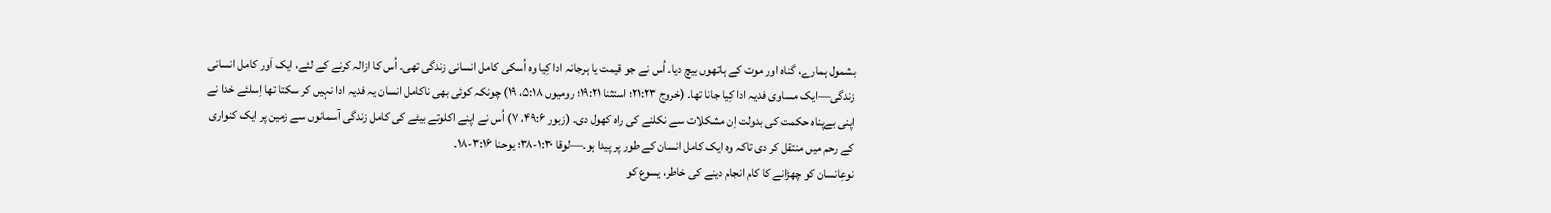بشمول ہمارے، گناہ اور موت کے ہاتھوں بیچ دیا۔ اُس نے جو قیمت یا ہرجانہ ادا کِیا وہ اُسکی کامل انسانی زندگی تھی۔ اُس کا ازالہ کرنے کے لئے، ایک اَور کامل انسانی زندگی—ایک مساوی فدیہ ادا کِیا جانا تھا۔ (خروج ۲۱:۲۳؛ استثنا ۱۹:۲۱؛ رومیوں ۵:۱۸، ۱۹) چونکہ کوئی بھی ناکامل انسان یہ فدیہ ادا نہیں کر سکتا تھا اِسلئے خدا نے اپنی بےپناہ حکمت کی بدولت اِن مشکلات سے نکلنے کی راہ کھول دی۔ (زبور ۴۹:۶، ۷) اُس نے اپنے اکلوتے بیٹے کی کامل زندگی آسمانوں سے زمین پر ایک کنواری کے رحم میں منتقل کر دی تاکہ وہ ایک کامل انسان کے طور پر پیدا ہو۔—لوقا ۱:۳۰-۳۸؛ یوحنا ۳:۱۶-۱۸۔
نوعِانسان کو چھڑانے کا کام انجام دینے کی خاطر، یسوع کو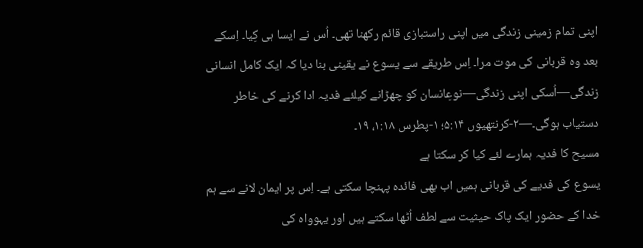اپنی تمام زمینی زندگی میں اپنی راستبازی قائم رکھنا تھی۔ اُس نے ایسا ہی کِیا۔ اِسکے بعد وہ قربانی کی موت مرا۔ اِس طریقے سے یسوع نے یقینی بنا دیا کہ ایک کامل انسانی زندگی—اُسکی اپنی زندگی—نوعِانسان کو چھڑانے کیلئے فدیہ ادا کرنے کی خاطر دستیاب ہوگی۔—۲-کرنتھیوں ۵:۱۴؛ ۱-پطرس ۱:۱۸، ۱۹۔
مسیح کا فدیہ ہمارے لئے کیا کر سکتا ہے
یسوع کی فدیے کی قربانی ہمیں اب بھی فائدہ پہنچا سکتی ہے۔ اِس پر ایمان لانے سے ہم خدا کے حضور ایک پاک حیثیت سے لطف اُٹھا سکتے ہیں اور یہوواہ کی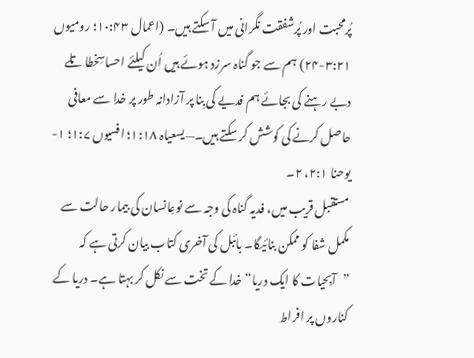پُرمحبت اور پُرشفقت نگرانی میں آ سکتے ہیں۔ (اعمال ۱۰:۴۳؛ رومیوں ۳:۲۱-۲۴) ہم سے جو گناہ سرزد ہوئے ہیں اُن کیلئے احساسِخطا تلے دبے رہنے کی بجائے ہم فدیے کی بِنا پر آزادانہ طور پر خدا سے معافی حاصل کرنے کی کوشش کر سکتے ہیں۔—یسعیاہ ۱:۱۸؛ افسیوں ۱:۷؛ ۱-یوحنا ۲:۱، ۲۔
مستقبل قریب میں، فدیہ گناہ کی وجہ سے نوعِانسان کی بیمار حالت سے مکمل شفا کو ممکن بنائیگا۔ بائبل کی آخری کتاب بیان کرتی ہے کہ ”آبِحیات کا ایک دریا“ خدا کے تخت سے نکل کر بہتا ہے۔ دریا کے کناروں پر افراط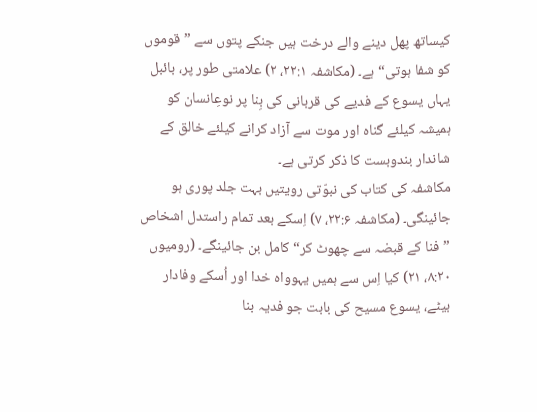کیساتھ پھل دینے والے درخت ہیں جنکے پتوں سے ”قوموں کو شفا ہوتی“ ہے۔ (مکاشفہ ۲۲:۱، ۲) علامتی طور پر، بائبل یہاں یسوع کے فدیے کی قربانی کی بِنا پر نوعِانسان کو ہمیشہ کیلئے گناہ اور موت سے آزاد کرانے کیلئے خالق کے شاندار بندوبست کا ذکر کرتی ہے۔
مکاشفہ کی کتاب کی نبوّتی رویتیں بہت جلد پوری ہو جائینگی۔ (مکاشفہ ۲۲:۶، ۷) اِسکے بعد تمام راستدل اشخاص ”فنا کے قبضہ سے چھوٹ کر“ کامل بن جائینگے۔ (رومیوں ۸:۲۰، ۲۱) کیا اِس سے ہمیں یہوواہ خدا اور اُسکے وفادار بیٹے، یسوع مسیح کی بابت جو فدیہ بنا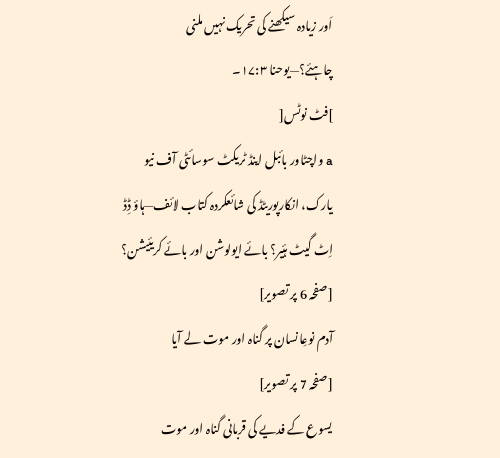اَور زیادہ سیکھنے کی تحریک نہیں ملنی چاہئے؟—یوحنا ۱۷:۳۔
]فٹ نوٹس[
a واچٹاور بائبل اینڈ ٹریکٹ سوسائٹی آف نیو یارک، انکارپوریٹڈ کی شائعکردہ کتاب لائف—ہاؤ ڈِڈ اِٹ گیٹ ہئیر؟ بائے ایولوشن اور بائے کریئیشن؟
[صفحہ 6 پر تصویر]
آدم نوعِانسان پر گناہ اور موت لے آیا
[صفحہ 7 پر تصویر]
یسوع کے فدیے کی قربانی گناہ اور موت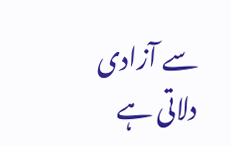سے آزادی دلاتی ہے